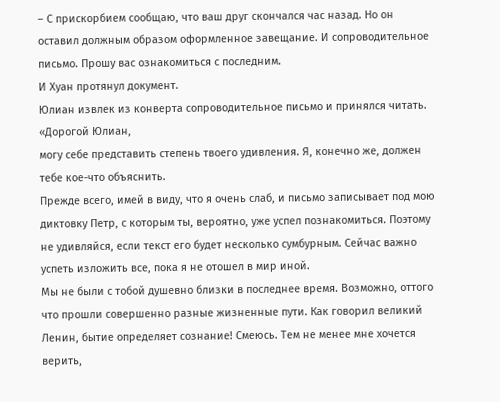– С прискорбием сообщаю, что ваш друг скончался час назад. Но он оставил должным образом оформленное завещание. И сопроводительное письмо. Прошу вас ознакомиться с последним.
И Хуан протянул документ.
Юлиан извлек из конверта сопроводительное письмо и принялся читать.
«Дорогой Юлиан,
могу себе представить степень твоего удивления. Я, конечно же, должен тебе кое-что объяснить.
Прежде всего, имей в виду, что я очень слаб, и письмо записывает под мою диктовку Петр, с которым ты, вероятно, уже успел познакомиться. Поэтому не удивляйся, если текст его будет несколько сумбурным. Сейчас важно успеть изложить все, пока я не отошел в мир иной.
Мы не были с тобой душевно близки в последнее время. Возможно, оттого что прошли совершенно разные жизненные пути. Как говорил великий Ленин, бытие определяет сознание! Смеюсь. Тем не менее мне хочется верить,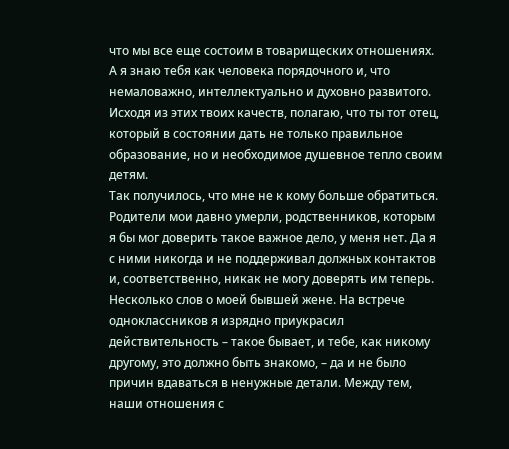что мы все еще состоим в товарищеских отношениях. А я знаю тебя как человека порядочного и, что немаловажно, интеллектуально и духовно развитого. Исходя из этих твоих качеств, полагаю, что ты тот отец, который в состоянии дать не только правильное образование, но и необходимое душевное тепло своим детям.
Так получилось, что мне не к кому больше обратиться. Родители мои давно умерли, родственников, которым я бы мог доверить такое важное дело, у меня нет. Да я с ними никогда и не поддерживал должных контактов и, соответственно, никак не могу доверять им теперь.
Несколько слов о моей бывшей жене. На встрече одноклассников я изрядно приукрасил действительность – такое бывает, и тебе, как никому другому, это должно быть знакомо, – да и не было причин вдаваться в ненужные детали. Между тем, наши отношения с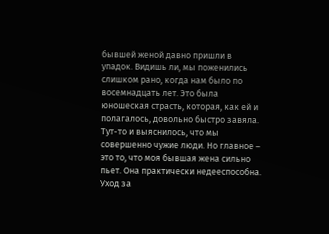бывшей женой давно пришли в упадок. Видишь ли, мы поженились слишком рано, когда нам было по восемнадцать лет. Это была юношеская страсть, которая, как ей и полагалось, довольно быстро завяла. Тут-то и выяснилось, что мы совершенно чужие люди. Но главное – это то, что моя бывшая жена сильно пьет. Она практически недееспособна. Уход за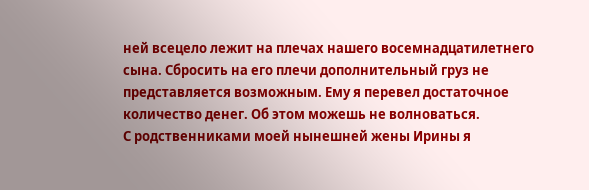ней всецело лежит на плечах нашего восемнадцатилетнего сына. Сбросить на его плечи дополнительный груз не представляется возможным. Ему я перевел достаточное количество денег. Об этом можешь не волноваться.
С родственниками моей нынешней жены Ирины я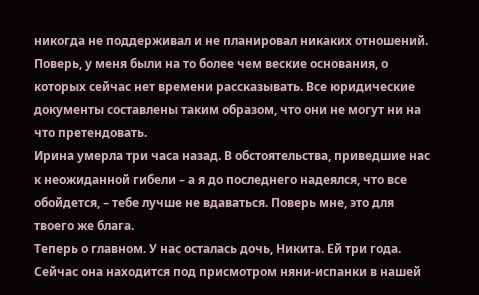никогда не поддерживал и не планировал никаких отношений. Поверь, у меня были на то более чем веские основания, о которых сейчас нет времени рассказывать. Все юридические документы составлены таким образом, что они не могут ни на что претендовать.
Ирина умерла три часа назад. В обстоятельства, приведшие нас к неожиданной гибели – а я до последнего надеялся, что все обойдется, – тебе лучше не вдаваться. Поверь мне, это для твоего же блага.
Теперь о главном. У нас осталась дочь, Никита. Ей три года. Сейчас она находится под присмотром няни-испанки в нашей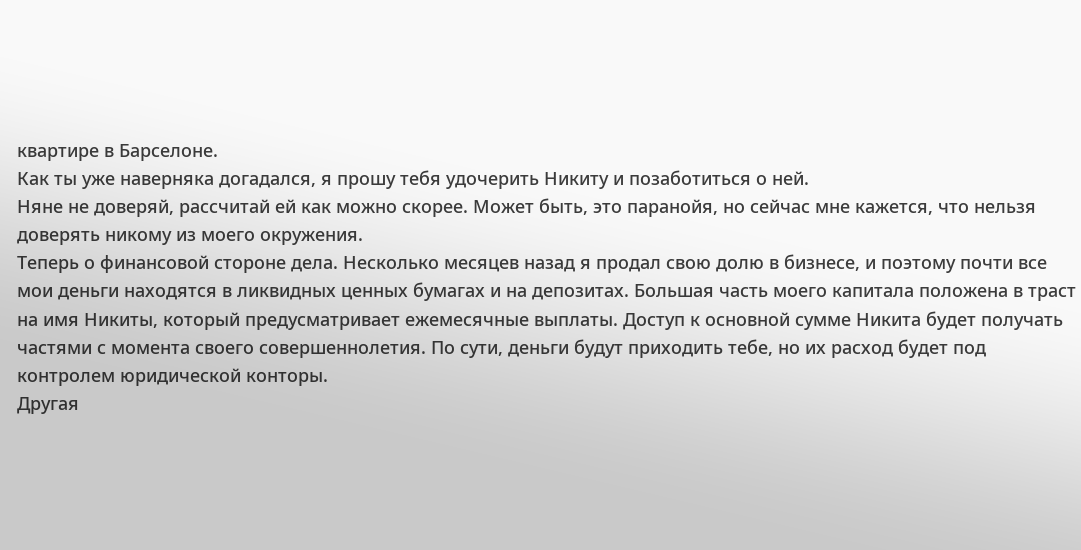квартире в Барселоне.
Как ты уже наверняка догадался, я прошу тебя удочерить Никиту и позаботиться о ней.
Няне не доверяй, рассчитай ей как можно скорее. Может быть, это паранойя, но сейчас мне кажется, что нельзя доверять никому из моего окружения.
Теперь о финансовой стороне дела. Несколько месяцев назад я продал свою долю в бизнесе, и поэтому почти все мои деньги находятся в ликвидных ценных бумагах и на депозитах. Большая часть моего капитала положена в траст на имя Никиты, который предусматривает ежемесячные выплаты. Доступ к основной сумме Никита будет получать частями с момента своего совершеннолетия. По сути, деньги будут приходить тебе, но их расход будет под контролем юридической конторы.
Другая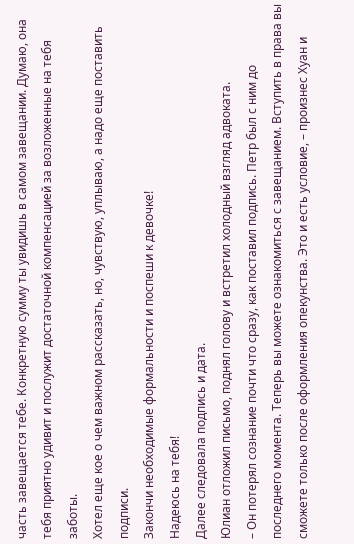часть завещается тебе. Конкретную сумму ты увидишь в самом завещании. Думаю, она тебя приятно удивит и послужит достаточной компенсацией за возложенные на тебя заботы.
Хотел еще кое о чем важном рассказать, но, чувствую, уплываю, а надо еще поставить подписи.
Закончи необходимые формальности и поспеши к девочке!
Надеюсь на тебя!
Далее следовала подпись и дата.
Юлиан отложил письмо, поднял голову и встретил холодный взгляд адвоката.
– Он потерял сознание почти что сразу, как поставил подпись. Петр был с ним до последнего момента. Теперь вы можете ознакомиться с завещанием. Вступить в права вы сможете только после оформления опекунства. Это и есть условие, – произнес Хуан и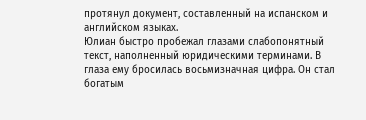протянул документ, составленный на испанском и английском языках.
Юлиан быстро пробежал глазами слабопонятный текст, наполненный юридическими терминами. В глаза ему бросилась восьмизначная цифра. Он стал богатым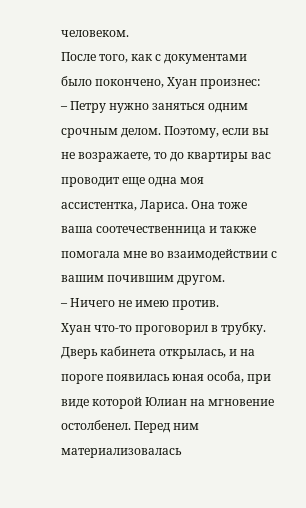человеком.
После того, как с документами было покончено, Хуан произнес:
– Петру нужно заняться одним срочным делом. Поэтому, если вы не возражаете, то до квартиры вас проводит еще одна моя ассистентка, Лариса. Она тоже ваша соотечественница и также помогала мне во взаимодействии с вашим почившим другом.
– Ничего не имею против.
Хуан что-то проговорил в трубку. Дверь кабинета открылась, и на пороге появилась юная особа, при виде которой Юлиан на мгновение остолбенел. Перед ним материализовалась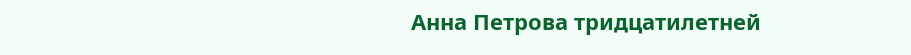Анна Петрова тридцатилетней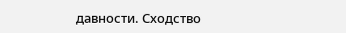давности. Сходство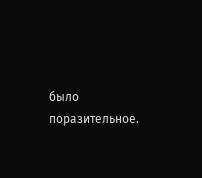было поразительное.